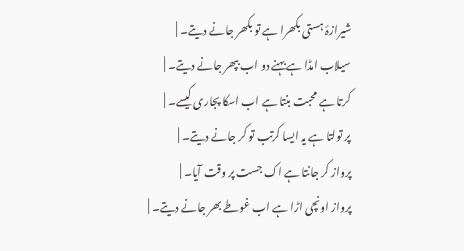شیرازۂ ہستی بکھرا ہے تو بکھر جانے دیتے۔ |
سیلاب امڈا ہے بہنے دو اب بپھر جانے دیتے۔ |
کرتا ہے محبت بنتا ہے اب اسکا پجاری کیسے۔ |
پر تولتا ہے یہ ایسا کرتب تو کر جانے دیتے۔ |
پرواز کر جانتا ہے اک جست پر وقت آیا۔ |
پرواز اونچی اڑا ہے اب غوطے بھر جانے دیتے۔ |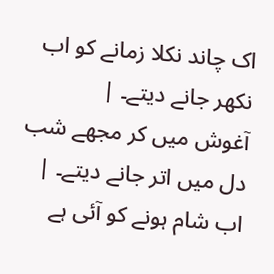اک چاند نکلا زمانے کو اب نکھر جانے دیتے۔ |
آغوش میں کر مجھے شب دل میں اتر جانے دیتے۔ |
اب شام ہونے کو آئی ہے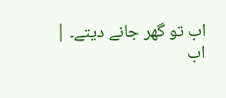اب تو گھر جانے دیتے۔ |
اب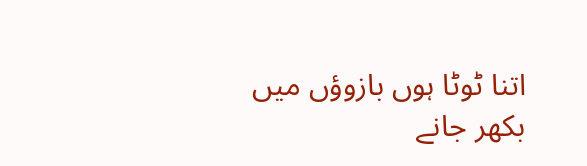اتنا ٹوٹا ہوں بازوؤں میں بکھر جانے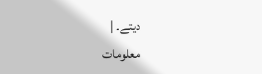دیتے۔ |
معلومات